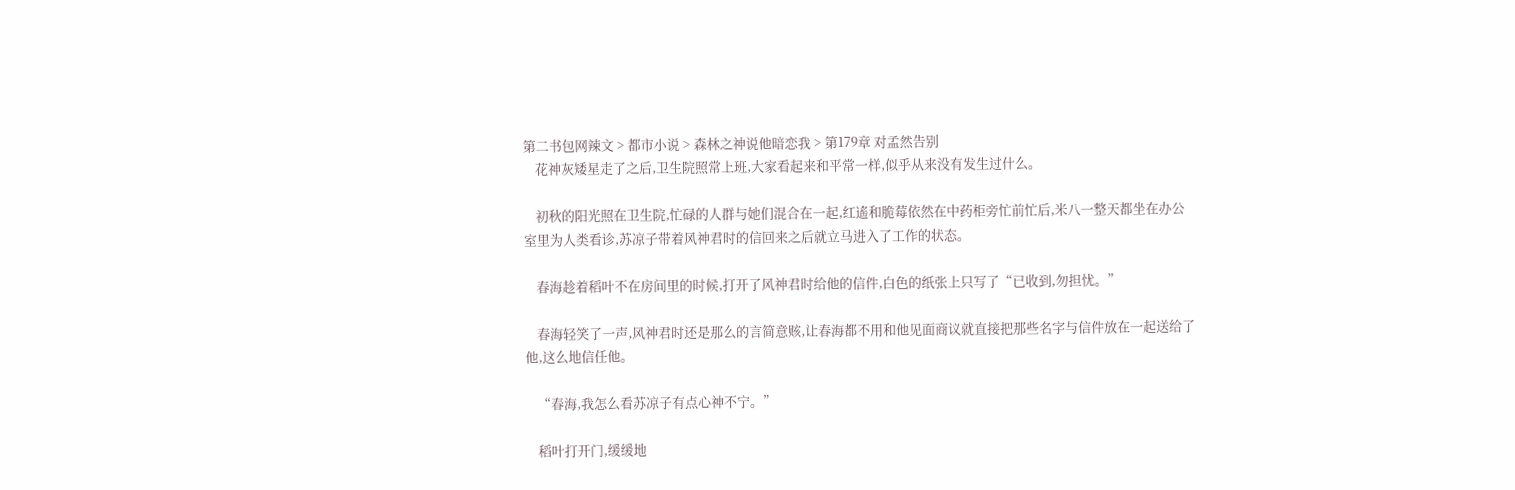第二书包网辣文 > 都市小说 > 森林之神说他暗恋我 > 第179章 对孟然告别
    花神灰矮星走了之后,卫生院照常上班,大家看起来和平常一样,似乎从来没有发生过什么。

    初秋的阳光照在卫生院,忙碌的人群与她们混合在一起,红遙和脆莓依然在中药柜旁忙前忙后,米八一整天都坐在办公室里为人类看诊,苏凉子带着风神君时的信回来之后就立马进入了工作的状态。

    春海趁着稻叶不在房间里的时候,打开了风神君时给他的信件,白色的纸张上只写了“已收到,勿担忧。”

    春海轻笑了一声,风神君时还是那么的言简意赅,让春海都不用和他见面商议就直接把那些名字与信件放在一起送给了他,这么地信任他。

    “春海,我怎么看苏凉子有点心神不宁。”

    稻叶打开门,缓缓地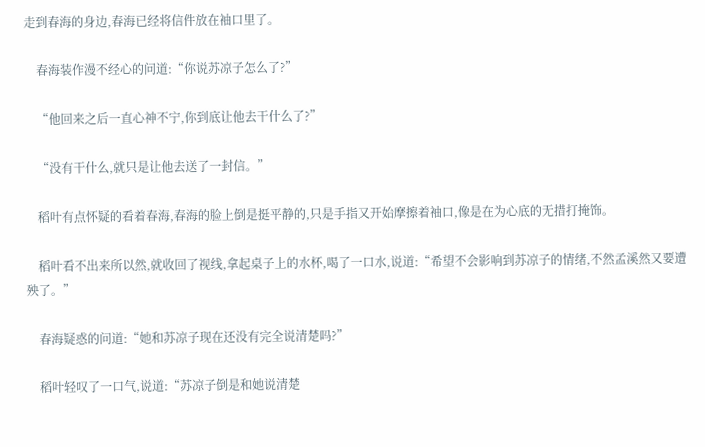走到春海的身边,春海已经将信件放在袖口里了。

    春海装作漫不经心的问道:“你说苏凉子怎么了?”

    “他回来之后一直心神不宁,你到底让他去干什么了?”

    “没有干什么,就只是让他去送了一封信。”

    稻叶有点怀疑的看着春海,春海的脸上倒是挺平静的,只是手指又开始摩擦着袖口,像是在为心底的无措打掩饰。

    稻叶看不出来所以然,就收回了视线,拿起桌子上的水杯,喝了一口水,说道:“希望不会影响到苏凉子的情绪,不然孟溪然又要遭殃了。”

    春海疑惑的问道:“她和苏凉子现在还没有完全说清楚吗?”

    稻叶轻叹了一口气,说道:“苏凉子倒是和她说清楚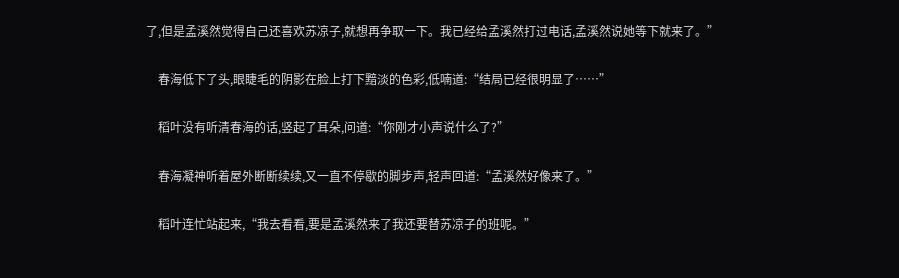了,但是孟溪然觉得自己还喜欢苏凉子,就想再争取一下。我已经给孟溪然打过电话,孟溪然说她等下就来了。”

    春海低下了头,眼睫毛的阴影在脸上打下黯淡的色彩,低喃道:“结局已经很明显了……”

    稻叶没有听清春海的话,竖起了耳朵,问道:“你刚才小声说什么了?”

    春海凝神听着屋外断断续续,又一直不停歇的脚步声,轻声回道:“孟溪然好像来了。”

    稻叶连忙站起来,“我去看看,要是孟溪然来了我还要替苏凉子的班呢。”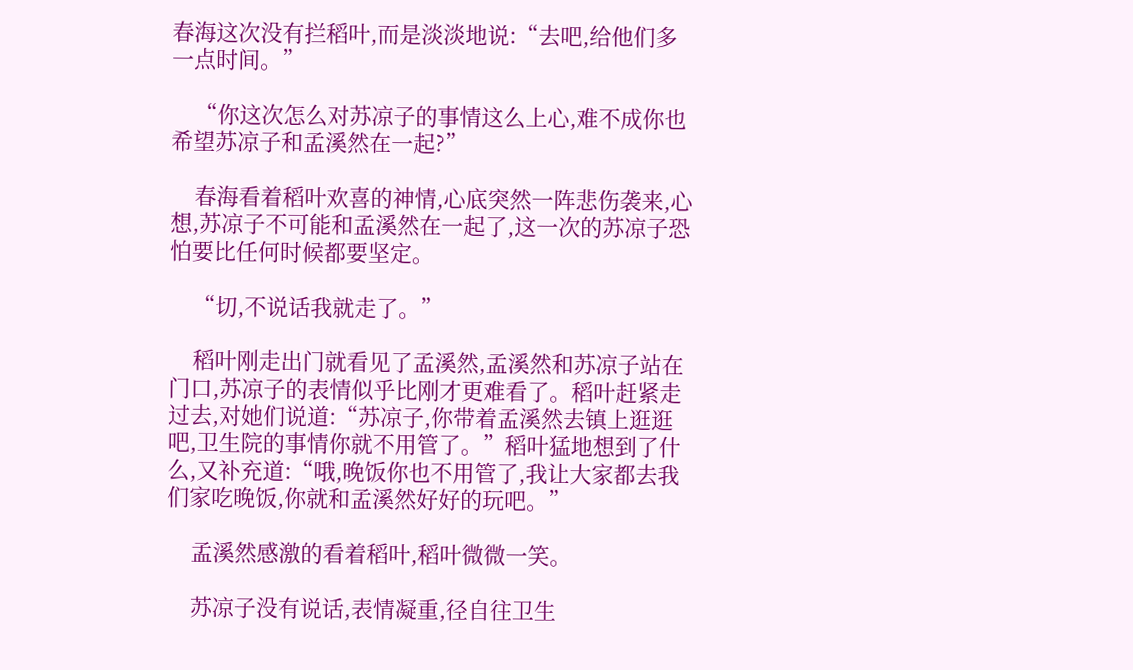春海这次没有拦稻叶,而是淡淡地说:“去吧,给他们多一点时间。”

    “你这次怎么对苏凉子的事情这么上心,难不成你也希望苏凉子和孟溪然在一起?”

    春海看着稻叶欢喜的神情,心底突然一阵悲伤袭来,心想,苏凉子不可能和孟溪然在一起了,这一次的苏凉子恐怕要比任何时候都要坚定。

    “切,不说话我就走了。”

    稻叶刚走出门就看见了孟溪然,孟溪然和苏凉子站在门口,苏凉子的表情似乎比刚才更难看了。稻叶赶紧走过去,对她们说道:“苏凉子,你带着孟溪然去镇上逛逛吧,卫生院的事情你就不用管了。”稻叶猛地想到了什么,又补充道:“哦,晚饭你也不用管了,我让大家都去我们家吃晚饭,你就和孟溪然好好的玩吧。”

    孟溪然感激的看着稻叶,稻叶微微一笑。

    苏凉子没有说话,表情凝重,径自往卫生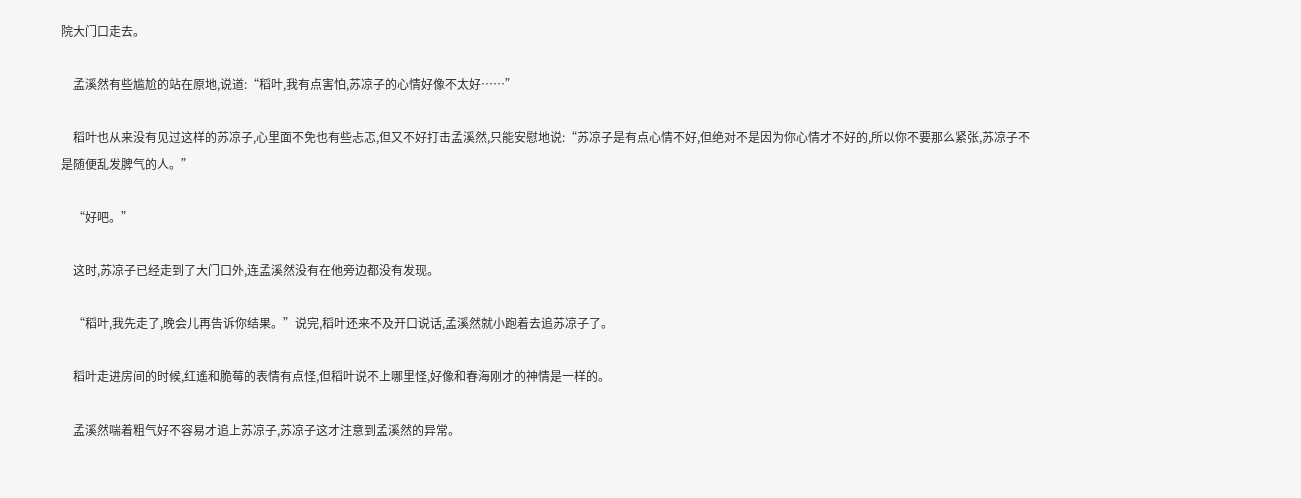院大门口走去。

    孟溪然有些尴尬的站在原地,说道:“稻叶,我有点害怕,苏凉子的心情好像不太好……”

    稻叶也从来没有见过这样的苏凉子,心里面不免也有些忐忑,但又不好打击孟溪然,只能安慰地说:“苏凉子是有点心情不好,但绝对不是因为你心情才不好的,所以你不要那么紧张,苏凉子不是随便乱发脾气的人。”

    “好吧。”

    这时,苏凉子已经走到了大门口外,连孟溪然没有在他旁边都没有发现。

    “稻叶,我先走了,晚会儿再告诉你结果。”说完,稻叶还来不及开口说话,孟溪然就小跑着去追苏凉子了。

    稻叶走进房间的时候,红遙和脆莓的表情有点怪,但稻叶说不上哪里怪,好像和春海刚才的神情是一样的。

    孟溪然喘着粗气好不容易才追上苏凉子,苏凉子这才注意到孟溪然的异常。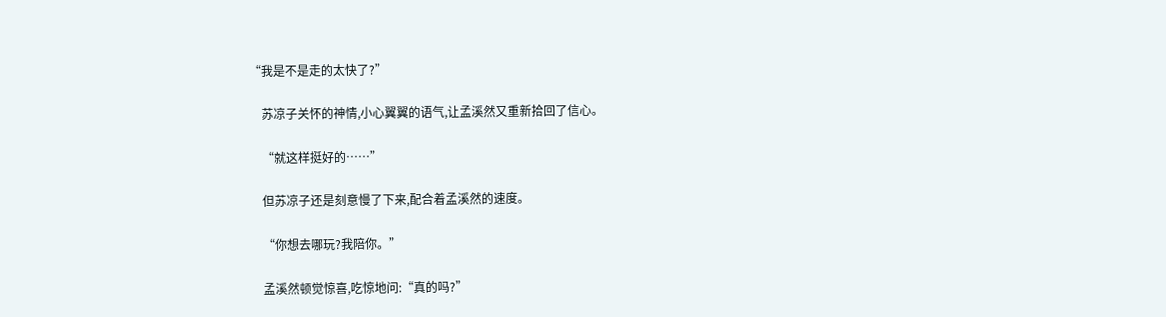“我是不是走的太快了?”

    苏凉子关怀的神情,小心翼翼的语气,让孟溪然又重新拾回了信心。

    “就这样挺好的……”

    但苏凉子还是刻意慢了下来,配合着孟溪然的速度。

    “你想去哪玩?我陪你。”

    孟溪然顿觉惊喜,吃惊地问:“真的吗?”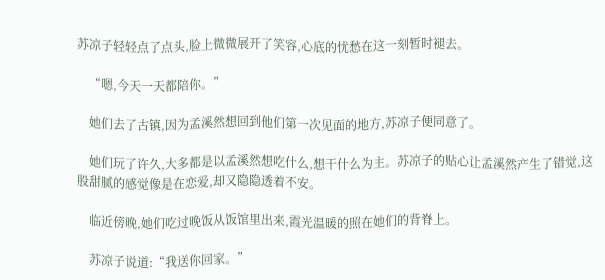苏凉子轻轻点了点头,脸上微微展开了笑容,心底的忧愁在这一刻暂时褪去。

    “嗯,今天一天都陪你。”

    她们去了古镇,因为孟溪然想回到他们第一次见面的地方,苏凉子便同意了。

    她们玩了许久,大多都是以孟溪然想吃什么,想干什么为主。苏凉子的贴心让孟溪然产生了错觉,这股甜腻的感觉像是在恋爱,却又隐隐透着不安。

    临近傍晚,她们吃过晚饭从饭馆里出来,霞光温暖的照在她们的背脊上。

    苏凉子说道:“我送你回家。”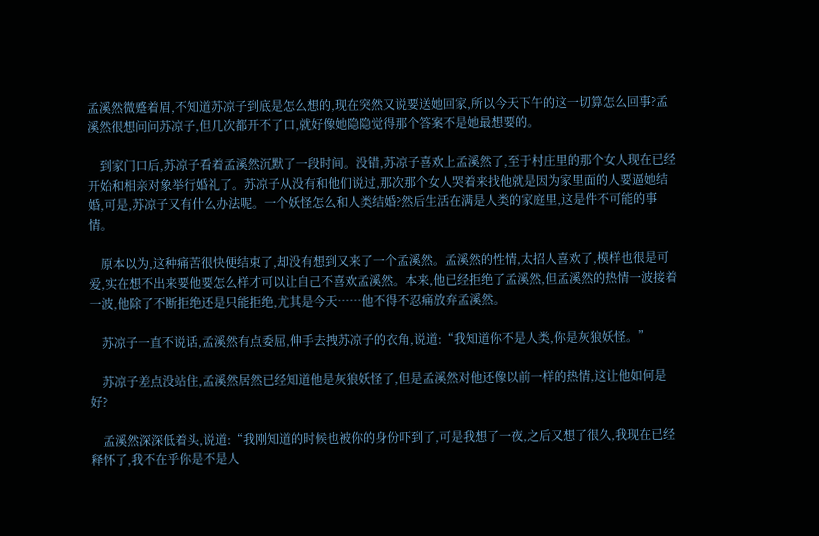孟溪然微蹙着眉,不知道苏凉子到底是怎么想的,现在突然又说要送她回家,所以今天下午的这一切算怎么回事?孟溪然很想问问苏凉子,但几次都开不了口,就好像她隐隐觉得那个答案不是她最想要的。

    到家门口后,苏凉子看着孟溪然沉默了一段时间。没错,苏凉子喜欢上孟溪然了,至于村庄里的那个女人现在已经开始和相亲对象举行婚礼了。苏凉子从没有和他们说过,那次那个女人哭着来找他就是因为家里面的人要逼她结婚,可是,苏凉子又有什么办法呢。一个妖怪怎么和人类结婚?然后生活在满是人类的家庭里,这是件不可能的事情。

    原本以为,这种痛苦很快便结束了,却没有想到又来了一个孟溪然。孟溪然的性情,太招人喜欢了,模样也很是可爱,实在想不出来要他要怎么样才可以让自己不喜欢孟溪然。本来,他已经拒绝了孟溪然,但孟溪然的热情一波接着一波,他除了不断拒绝还是只能拒绝,尤其是今天……他不得不忍痛放弃孟溪然。

    苏凉子一直不说话,孟溪然有点委屈,伸手去拽苏凉子的衣角,说道:“我知道你不是人类,你是灰狼妖怪。”

    苏凉子差点没站住,孟溪然居然已经知道他是灰狼妖怪了,但是孟溪然对他还像以前一样的热情,这让他如何是好?

    孟溪然深深低着头,说道:“我刚知道的时候也被你的身份吓到了,可是我想了一夜,之后又想了很久,我现在已经释怀了,我不在乎你是不是人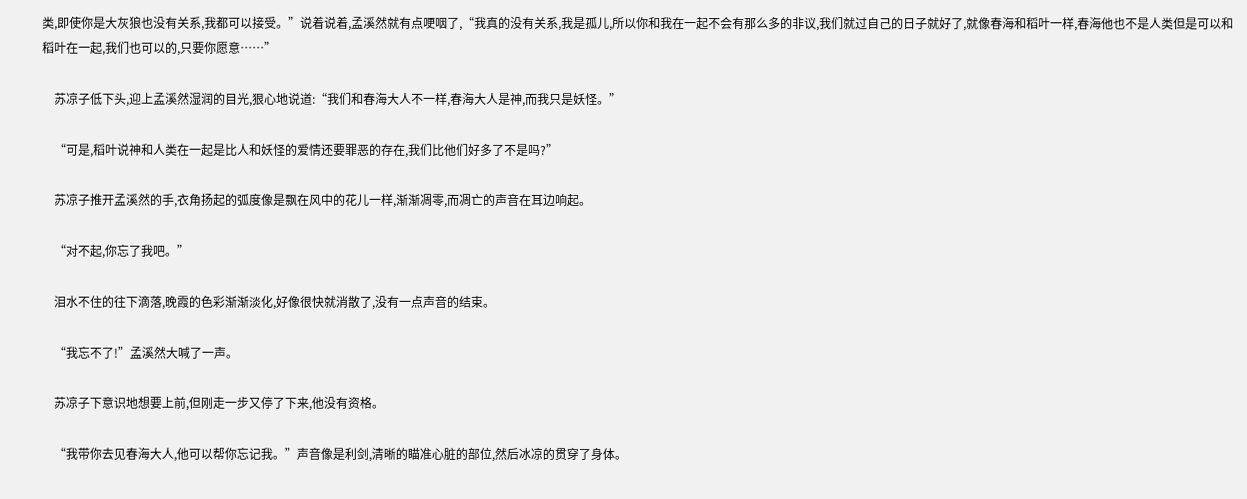类,即使你是大灰狼也没有关系,我都可以接受。”说着说着,孟溪然就有点哽咽了,“我真的没有关系,我是孤儿,所以你和我在一起不会有那么多的非议,我们就过自己的日子就好了,就像春海和稻叶一样,春海他也不是人类但是可以和稻叶在一起,我们也可以的,只要你愿意……”

    苏凉子低下头,迎上孟溪然湿润的目光,狠心地说道:“我们和春海大人不一样,春海大人是神,而我只是妖怪。”

    “可是,稻叶说神和人类在一起是比人和妖怪的爱情还要罪恶的存在,我们比他们好多了不是吗?”

    苏凉子推开孟溪然的手,衣角扬起的弧度像是飘在风中的花儿一样,渐渐凋零,而凋亡的声音在耳边响起。

    “对不起,你忘了我吧。”

    泪水不住的往下滴落,晚霞的色彩渐渐淡化,好像很快就消散了,没有一点声音的结束。

    “我忘不了!”孟溪然大喊了一声。

    苏凉子下意识地想要上前,但刚走一步又停了下来,他没有资格。

    “我带你去见春海大人,他可以帮你忘记我。”声音像是利剑,清晰的瞄准心脏的部位,然后冰凉的贯穿了身体。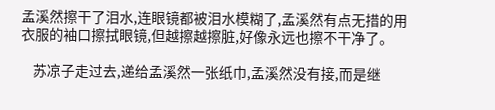孟溪然擦干了泪水,连眼镜都被泪水模糊了,孟溪然有点无措的用衣服的袖口擦拭眼镜,但越擦越擦脏,好像永远也擦不干净了。

    苏凉子走过去,递给孟溪然一张纸巾,孟溪然没有接,而是继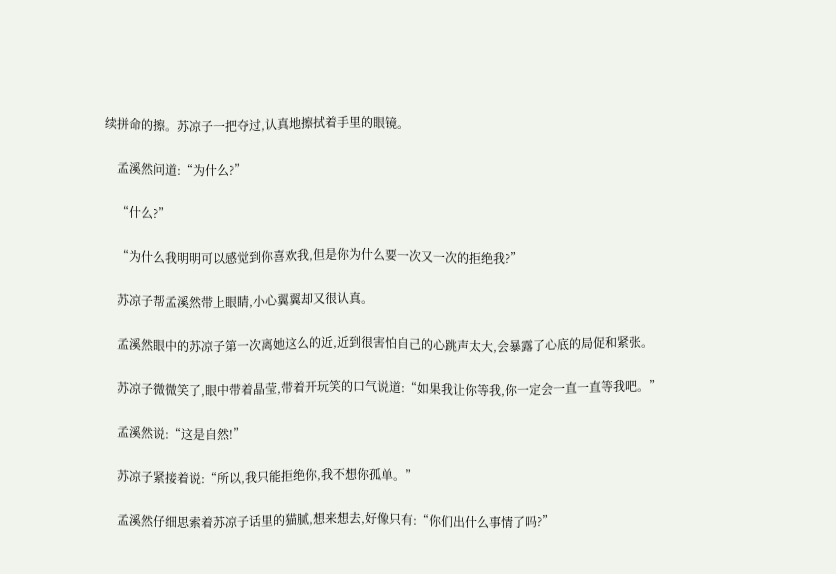续拼命的擦。苏凉子一把夺过,认真地擦拭着手里的眼镜。

    孟溪然问道:“为什么?”

    “什么?”

    “为什么我明明可以感觉到你喜欢我,但是你为什么要一次又一次的拒绝我?”

    苏凉子帮孟溪然带上眼睛,小心翼翼却又很认真。

    孟溪然眼中的苏凉子第一次离她这么的近,近到很害怕自己的心跳声太大,会暴露了心底的局促和紧张。

    苏凉子微微笑了,眼中带着晶莹,带着开玩笑的口气说道:“如果我让你等我,你一定会一直一直等我吧。”

    孟溪然说:“这是自然!”

    苏凉子紧接着说:“所以,我只能拒绝你,我不想你孤单。”

    孟溪然仔细思索着苏凉子话里的猫腻,想来想去,好像只有:“你们出什么事情了吗?”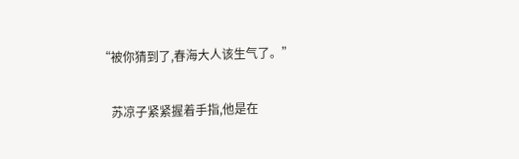“被你猜到了,春海大人该生气了。”

    苏凉子紧紧握着手指,他是在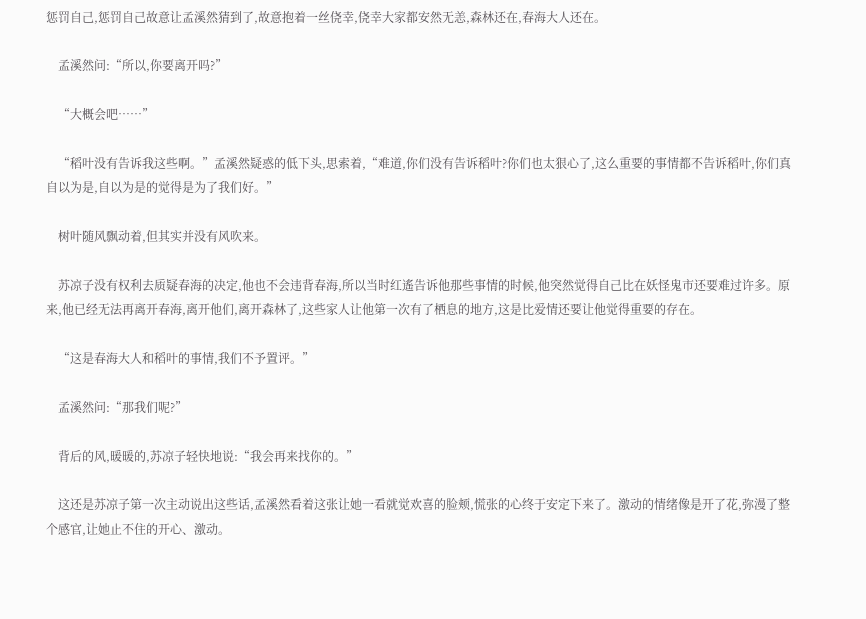惩罚自己,惩罚自己故意让孟溪然猜到了,故意抱着一丝侥幸,侥幸大家都安然无恙,森林还在,春海大人还在。

    孟溪然问:“所以,你要离开吗?”

    “大概会吧……”

    “稻叶没有告诉我这些啊。”孟溪然疑惑的低下头,思索着,“难道,你们没有告诉稻叶?你们也太狠心了,这么重要的事情都不告诉稻叶,你们真自以为是,自以为是的觉得是为了我们好。”

    树叶随风飘动着,但其实并没有风吹来。

    苏凉子没有权利去质疑春海的决定,他也不会违背春海,所以当时红遙告诉他那些事情的时候,他突然觉得自己比在妖怪鬼市还要难过许多。原来,他已经无法再离开春海,离开他们,离开森林了,这些家人让他第一次有了栖息的地方,这是比爱情还要让他觉得重要的存在。

    “这是春海大人和稻叶的事情,我们不予置评。”

    孟溪然问:“那我们呢?”

    背后的风,暖暖的,苏凉子轻快地说:“我会再来找你的。”

    这还是苏凉子第一次主动说出这些话,孟溪然看着这张让她一看就觉欢喜的脸颊,慌张的心终于安定下来了。激动的情绪像是开了花,弥漫了整个感官,让她止不住的开心、激动。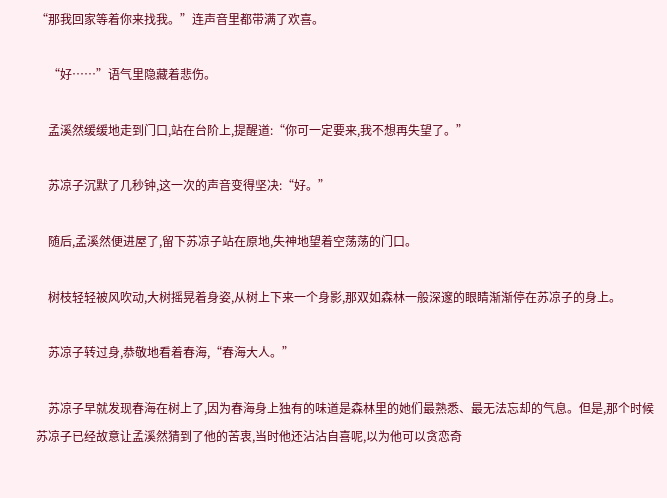“那我回家等着你来找我。”连声音里都带满了欢喜。

    “好……”语气里隐藏着悲伤。

    孟溪然缓缓地走到门口,站在台阶上,提醒道:“你可一定要来,我不想再失望了。”

    苏凉子沉默了几秒钟,这一次的声音变得坚决:“好。”

    随后,孟溪然便进屋了,留下苏凉子站在原地,失神地望着空荡荡的门口。

    树枝轻轻被风吹动,大树摇晃着身姿,从树上下来一个身影,那双如森林一般深邃的眼睛渐渐停在苏凉子的身上。

    苏凉子转过身,恭敬地看着春海,“春海大人。”

    苏凉子早就发现春海在树上了,因为春海身上独有的味道是森林里的她们最熟悉、最无法忘却的气息。但是,那个时候苏凉子已经故意让孟溪然猜到了他的苦衷,当时他还沾沾自喜呢,以为他可以贪恋奇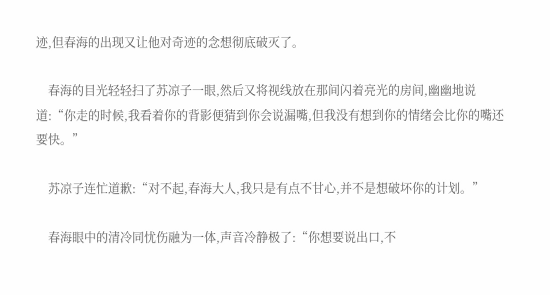迹,但春海的出现又让他对奇迹的念想彻底破灭了。

    春海的目光轻轻扫了苏凉子一眼,然后又将视线放在那间闪着亮光的房间,幽幽地说道:“你走的时候,我看着你的背影便猜到你会说漏嘴,但我没有想到你的情绪会比你的嘴还要快。”

    苏凉子连忙道歉:“对不起,春海大人,我只是有点不甘心,并不是想破坏你的计划。”

    春海眼中的清冷同忧伤融为一体,声音冷静极了:“你想要说出口,不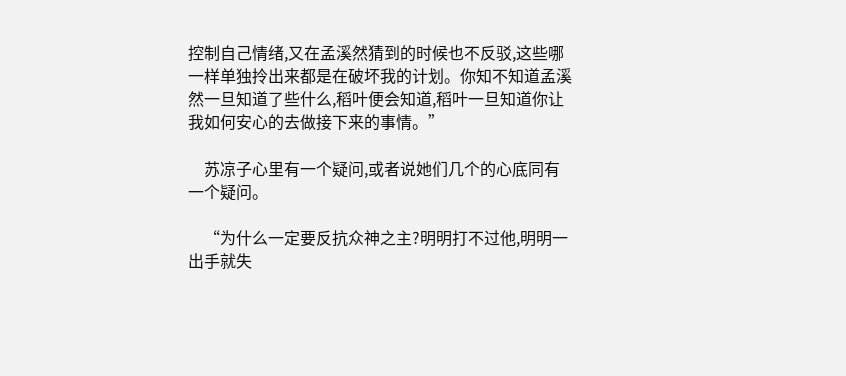控制自己情绪,又在孟溪然猜到的时候也不反驳,这些哪一样单独拎出来都是在破坏我的计划。你知不知道孟溪然一旦知道了些什么,稻叶便会知道,稻叶一旦知道你让我如何安心的去做接下来的事情。”

    苏凉子心里有一个疑问,或者说她们几个的心底同有一个疑问。

    “为什么一定要反抗众神之主?明明打不过他,明明一出手就失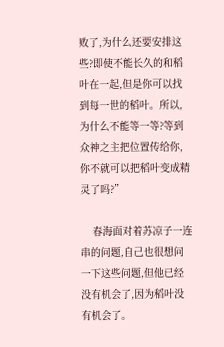败了,为什么还要安排这些?即使不能长久的和稻叶在一起,但是你可以找到每一世的稻叶。所以,为什么不能等一等?等到众神之主把位置传给你,你不就可以把稻叶变成精灵了吗?”

    春海面对着苏凉子一连串的问题,自己也很想问一下这些问题,但他已经没有机会了,因为稻叶没有机会了。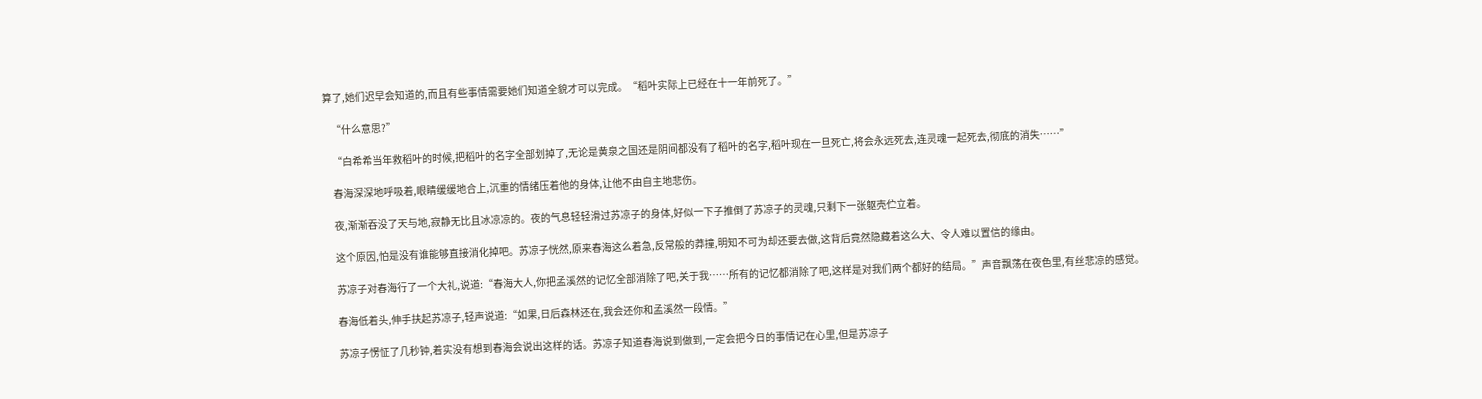算了,她们迟早会知道的,而且有些事情需要她们知道全貌才可以完成。“稻叶实际上已经在十一年前死了。”

    “什么意思?”

    “白希希当年救稻叶的时候,把稻叶的名字全部划掉了,无论是黄泉之国还是阴间都没有了稻叶的名字,稻叶现在一旦死亡,将会永远死去,连灵魂一起死去,彻底的消失……”

    春海深深地呼吸着,眼睛缓缓地合上,沉重的情绪压着他的身体,让他不由自主地悲伤。

    夜,渐渐吞没了天与地,寂静无比且冰凉凉的。夜的气息轻轻滑过苏凉子的身体,好似一下子推倒了苏凉子的灵魂,只剩下一张躯壳伫立着。

    这个原因,怕是没有谁能够直接消化掉吧。苏凉子恍然,原来春海这么着急,反常般的莽撞,明知不可为却还要去做,这背后竟然隐藏着这么大、令人难以置信的缘由。

    苏凉子对春海行了一个大礼,说道:“春海大人,你把孟溪然的记忆全部消除了吧,关于我……所有的记忆都消除了吧,这样是对我们两个都好的结局。”声音飘荡在夜色里,有丝悲凉的感觉。

    春海低着头,伸手扶起苏凉子,轻声说道:“如果,日后森林还在,我会还你和孟溪然一段情。”

    苏凉子愣怔了几秒钟,着实没有想到春海会说出这样的话。苏凉子知道春海说到做到,一定会把今日的事情记在心里,但是苏凉子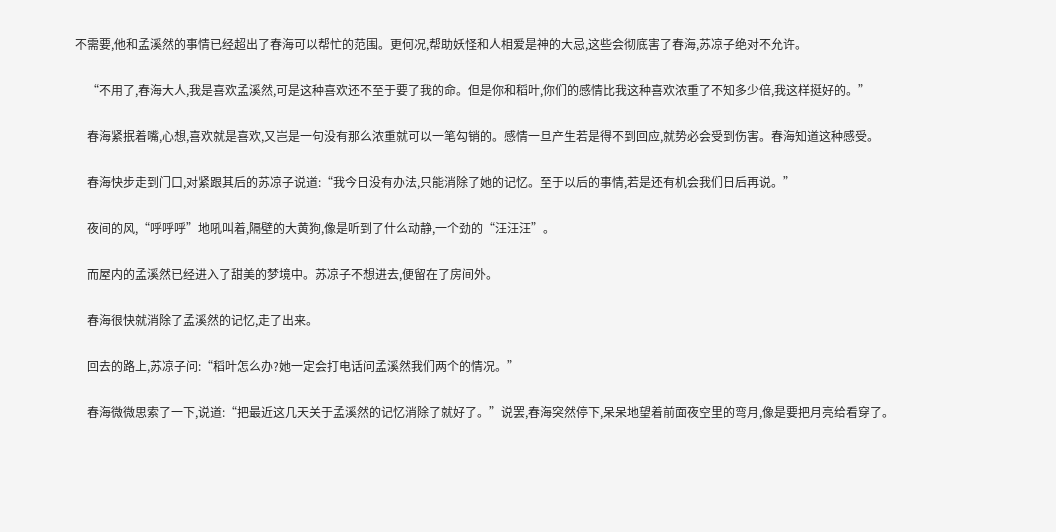不需要,他和孟溪然的事情已经超出了春海可以帮忙的范围。更何况,帮助妖怪和人相爱是神的大忌,这些会彻底害了春海,苏凉子绝对不允许。

    “不用了,春海大人,我是喜欢孟溪然,可是这种喜欢还不至于要了我的命。但是你和稻叶,你们的感情比我这种喜欢浓重了不知多少倍,我这样挺好的。”

    春海紧抿着嘴,心想,喜欢就是喜欢,又岂是一句没有那么浓重就可以一笔勾销的。感情一旦产生若是得不到回应,就势必会受到伤害。春海知道这种感受。

    春海快步走到门口,对紧跟其后的苏凉子说道:“我今日没有办法,只能消除了她的记忆。至于以后的事情,若是还有机会我们日后再说。”

    夜间的风,“呼呼呼”地吼叫着,隔壁的大黄狗,像是听到了什么动静,一个劲的“汪汪汪”。

    而屋内的孟溪然已经进入了甜美的梦境中。苏凉子不想进去,便留在了房间外。

    春海很快就消除了孟溪然的记忆,走了出来。

    回去的路上,苏凉子问:“稻叶怎么办?她一定会打电话问孟溪然我们两个的情况。”

    春海微微思索了一下,说道:“把最近这几天关于孟溪然的记忆消除了就好了。”说罢,春海突然停下,呆呆地望着前面夜空里的弯月,像是要把月亮给看穿了。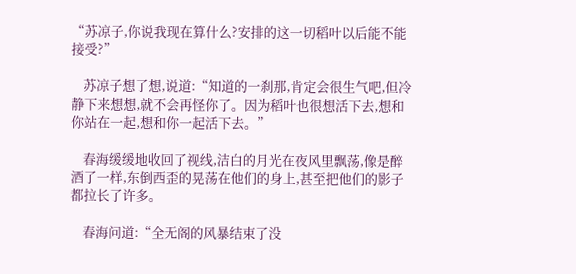“苏凉子,你说我现在算什么?安排的这一切稻叶以后能不能接受?”

    苏凉子想了想,说道:“知道的一刹那,肯定会很生气吧,但冷静下来想想,就不会再怪你了。因为稻叶也很想活下去,想和你站在一起,想和你一起活下去。”

    春海缓缓地收回了视线,洁白的月光在夜风里飘荡,像是醉酒了一样,东倒西歪的晃荡在他们的身上,甚至把他们的影子都拉长了许多。

    春海问道:“全无阁的风暴结束了没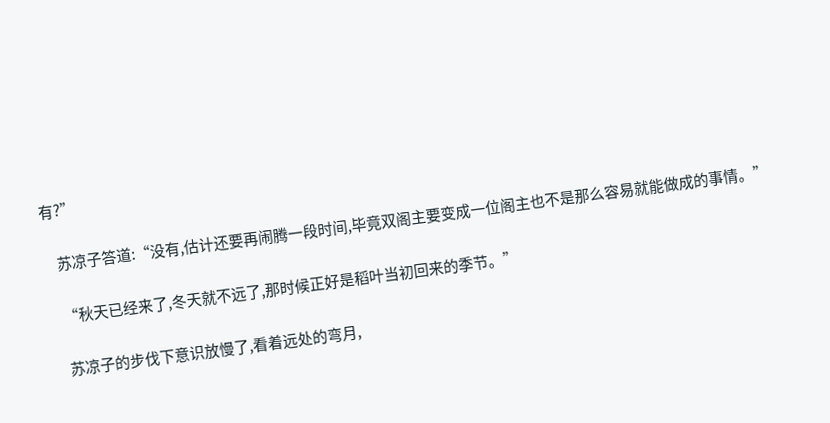有?”

    苏凉子答道:“没有,估计还要再闹腾一段时间,毕竟双阁主要变成一位阁主也不是那么容易就能做成的事情。”

    “秋天已经来了,冬天就不远了,那时候正好是稻叶当初回来的季节。”

    苏凉子的步伐下意识放慢了,看着远处的弯月,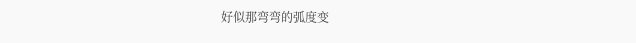好似那弯弯的弧度变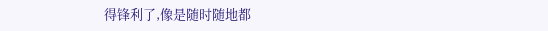得锋利了,像是随时随地都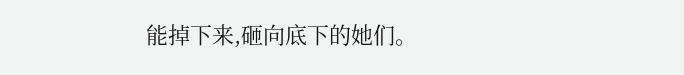能掉下来,砸向底下的她们。